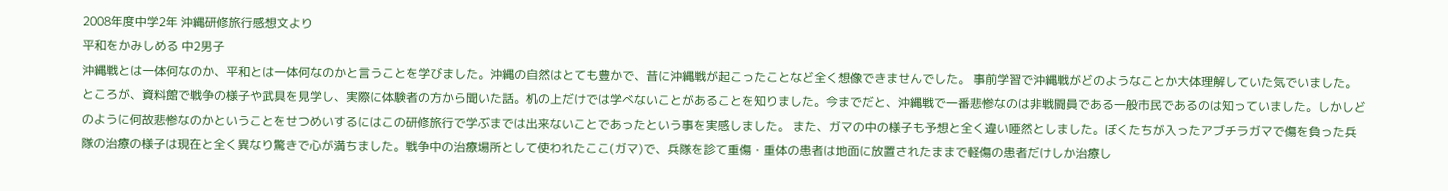2008年度中学2年 沖縄研修旅行感想文より
平和をかみしめる 中2男子
沖縄戦とは一体何なのか、平和とは一体何なのかと言うことを学びました。沖縄の自然はとても豊かで、昔に沖縄戦が起こったことなど全く想像できませんでした。 事前学習で沖縄戦がどのようなことか大体理解していた気でいました。ところが、資料館で戦争の様子や武具を見学し、実際に体験者の方から聞いた話。机の上だけでは学べないことがあることを知りました。今までだと、沖縄戦で一番悲惨なのは非戦闘員である一般市民であるのは知っていました。しかしどのように何故悲惨なのかということをせつめいするにはこの研修旅行で学ぶまでは出来ないことであったという事を実感しました。 また、ガマの中の様子も予想と全く違い唖然としました。ぼくたちが入ったアブチラガマで傷を負った兵隊の治療の様子は現在と全く異なり驚きで心が満ちました。戦争中の治療場所として使われたここ(ガマ)で、兵隊を診て重傷・重体の患者は地面に放置されたままで軽傷の患者だけしか治療し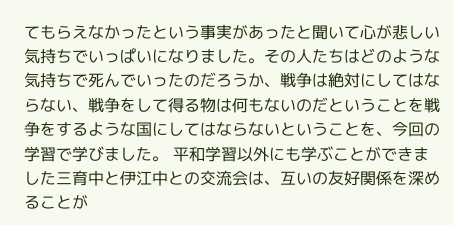てもらえなかったという事実があったと聞いて心が悲しい気持ちでいっぱいになりました。その人たちはどのような気持ちで死んでいったのだろうか、戦争は絶対にしてはならない、戦争をして得る物は何もないのだということを戦争をするような国にしてはならないということを、今回の学習で学びました。 平和学習以外にも学ぶことができました三育中と伊江中との交流会は、互いの友好関係を深めることが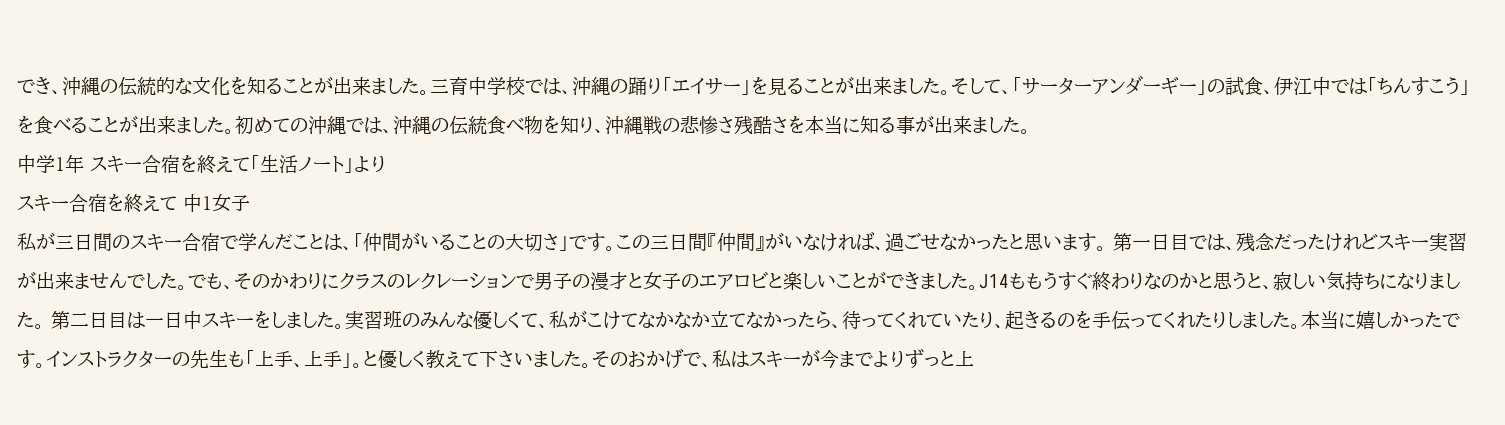でき、沖縄の伝統的な文化を知ることが出来ました。三育中学校では、沖縄の踊り「エイサー」を見ることが出来ました。そして、「サーターアンダーギー」の試食、伊江中では「ちんすこう」を食べることが出来ました。初めての沖縄では、沖縄の伝統食べ物を知り、沖縄戦の悲惨さ残酷さを本当に知る事が出来ました。
中学1年 スキー合宿を終えて「生活ノート」より
スキー合宿を終えて 中1女子
私が三日間のスキー合宿で学んだことは、「仲間がいることの大切さ」です。この三日間『仲間』がいなければ、過ごせなかったと思います。 第一日目では、残念だったけれどスキー実習が出来ませんでした。でも、そのかわりにクラスのレクレーションで男子の漫才と女子のエアロビと楽しいことができました。J14ももうすぐ終わりなのかと思うと、寂しい気持ちになりました。 第二日目は一日中スキーをしました。実習班のみんな優しくて、私がこけてなかなか立てなかったら、待ってくれていたり、起きるのを手伝ってくれたりしました。本当に嬉しかったです。インストラクターの先生も「上手、上手」。と優しく教えて下さいました。そのおかげで、私はスキーが今までよりずっと上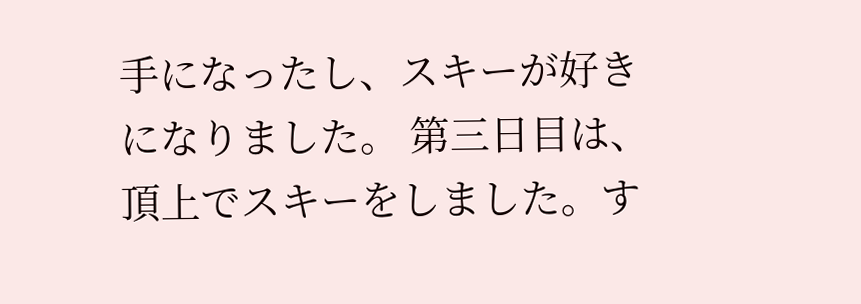手になったし、スキーが好きになりました。 第三日目は、頂上でスキーをしました。す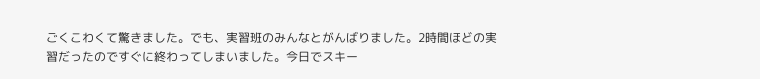ごくこわくて驚きました。でも、実習班のみんなとがんばりました。2時間ほどの実習だったのですぐに終わってしまいました。今日でスキー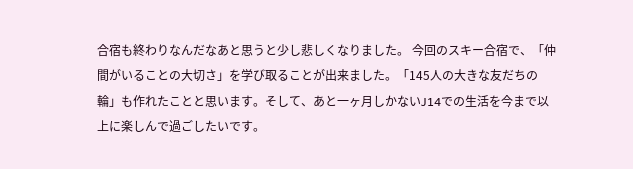合宿も終わりなんだなあと思うと少し悲しくなりました。 今回のスキー合宿で、「仲間がいることの大切さ」を学び取ることが出来ました。「145人の大きな友だちの輪」も作れたことと思います。そして、あと一ヶ月しかないJ14での生活を今まで以上に楽しんで過ごしたいです。